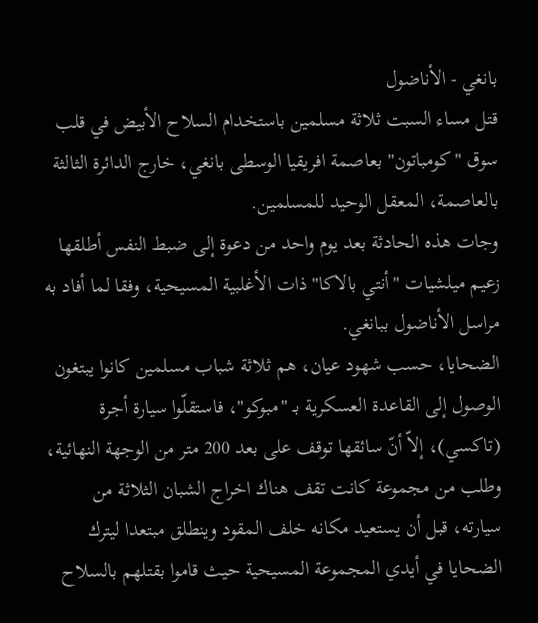بانغي - الأناضول
قتل مساء السبت ثلاثة مسلمين باستخدام السلاح الأبيض في قلب سوق "كومباتون" بعاصمة افريقيا الوسطى بانغي، خارج الدائرة الثالثة بالعاصمة، المعقل الوحيد للمسلمين.
وجات هذه الحادثة بعد يوم واحد من دعوة إلى ضبط النفس أطلقها زعيم ميلشيات "أنتي بالاكا" ذات الأغلبية المسيحية، وفقا لما أفاد به مراسل الأناضول ببانغي.
الضحايا، حسب شهود عيان، هم ثلاثة شباب مسلمين كانوا يبتغون الوصول إلى القاعدة العسكرية بـ "مبوكو"، فاستقلّوا سيارة أجرة (تاكسي)، إلاّ أنّ سائقها توقف على بعد 200 متر من الوجهة النهائية، وطلب من مجموعة كانت تقف هناك اخراج الشبان الثلاثة من سيارته، قبل أن يستعيد مكانه خلف المقود وينطلق مبتعدا ليترك الضحايا في أيدي المجموعة المسيحية حيث قاموا بقتلهم بالسلاح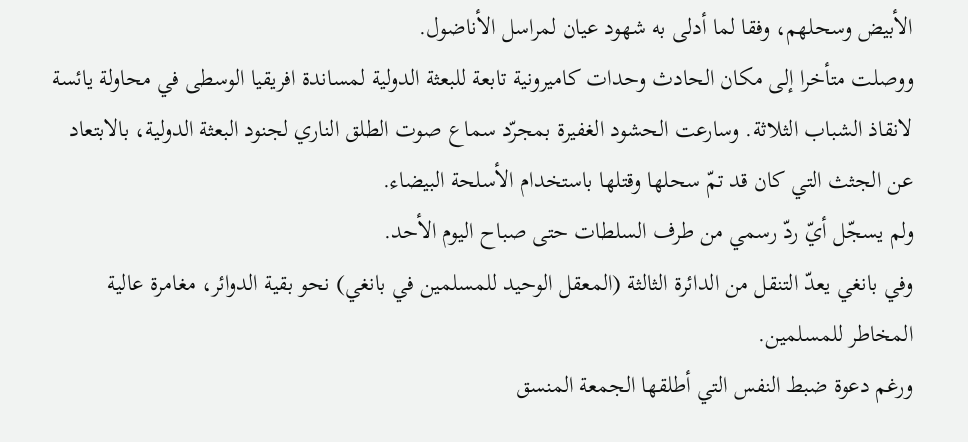الأبيض وسحلهم، وفقا لما أدلى به شهود عيان لمراسل الأناضول.
ووصلت متأخرا إلى مكان الحادث وحدات كاميرونية تابعة للبعثة الدولية لمساندة افريقيا الوسطى في محاولة يائسة لانقاذ الشباب الثلاثة. وسارعت الحشود الغفيرة بمجرّد سماع صوت الطلق الناري لجنود البعثة الدولية، بالابتعاد عن الجثث التي كان قد تمّ سحلها وقتلها باستخدام الأسلحة البيضاء.
ولم يسجّل أيّ ردّ رسمي من طرف السلطات حتى صباح اليوم الأحد.
وفي بانغي يعدّ التنقل من الدائرة الثالثة (المعقل الوحيد للمسلمين في بانغي) نحو بقية الدوائر، مغامرة عالية المخاطر للمسلمين.
ورغم دعوة ضبط النفس التي أطلقها الجمعة المنسق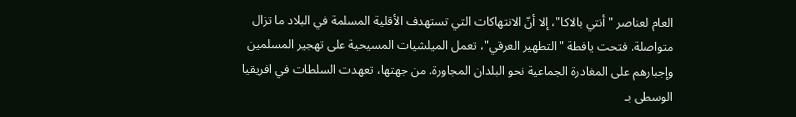العام لعناصر "أنتي بالاكا"، إلا أنّ الانتهاكات التي تستهدف الأقلية المسلمة في البلاد ما تزال متواصلة. فتحت يافطة "التطهير العرقي"، تعمل الميلشيات المسيحية على تهجير المسلمين وإجبارهم على المغادرة الجماعية نحو البلدان المجاورة. من جهتها، تعهدت السلطات في افريقيا الوسطى بـ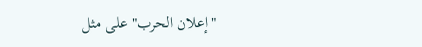"إعلان الحرب" على مثل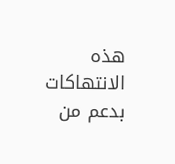هذه الانتهاكات بدعم من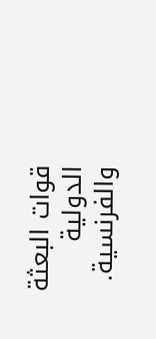قوات البعثة الدولية والفرنسية.